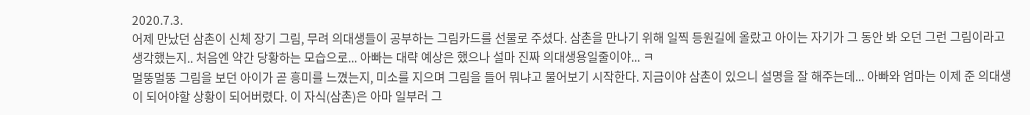2020.7.3.
어제 만났던 삼촌이 신체 장기 그림, 무려 의대생들이 공부하는 그림카드를 선물로 주셨다. 삼촌을 만나기 위해 일찍 등원길에 올랐고 아이는 자기가 그 동안 봐 오던 그런 그림이라고 생각했는지.. 처음엔 약간 당황하는 모습으로... 아빠는 대략 예상은 했으나 설마 진짜 의대생용일줄이야... ㅋ
멀뚱멀뚱 그림을 보던 아이가 곧 흥미를 느꼈는지, 미소를 지으며 그림을 들어 뭐냐고 물어보기 시작한다. 지금이야 삼촌이 있으니 설명을 잘 해주는데... 아빠와 엄마는 이제 준 의대생이 되어야할 상황이 되어버렸다. 이 자식(삼촌)은 아마 일부러 그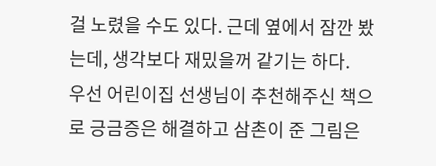걸 노렸을 수도 있다. 근데 옆에서 잠깐 봤는데, 생각보다 재밌을꺼 같기는 하다.
우선 어린이집 선생님이 추천해주신 책으로 긍금증은 해결하고 삼촌이 준 그림은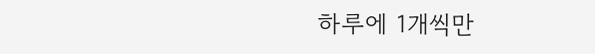하루에 1개씩만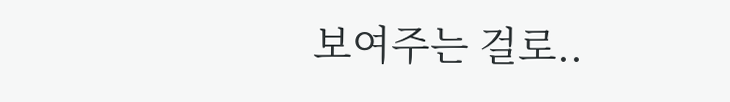보여주는 걸로..